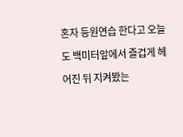혼자 등원연습 한다고 오늘도 백미터앞에서 즐겁게 헤어진 뒤 지켜봤는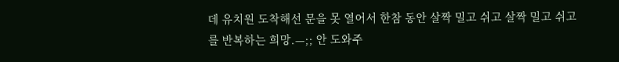데 유치원 도착해선 문을 못 열어서 한참 동안 살짝 밀고 쉬고 살짝 밀고 쉬고를 반복하는 희망.—;; 안 도와주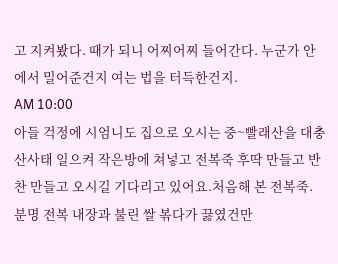고 지켜봤다. 때가 되니 어찌어찌 들어간다. 누군가 안에서 밀어준건지 여는 법을 터득한건지.
AM 10:00
아들 걱정에 시엄니도 집으로 오시는 중~빨래산을 대충 산사태 일으켜 작은방에 쳐넣고 전복죽 후딱 만들고 반찬 만들고 오시길 기다리고 있어요.처음해 본 전복죽. 분명 전복 내장과 불린 쌀 볶다가 끓였건만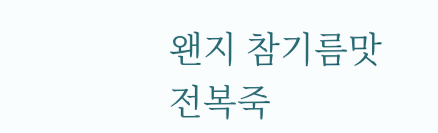왠지 참기름맛 전복죽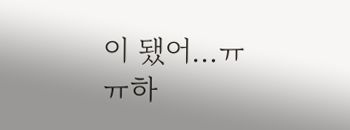이 됐어…ㅠㅠ하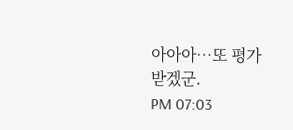아아아…또 평가받겠군.
PM 07:03